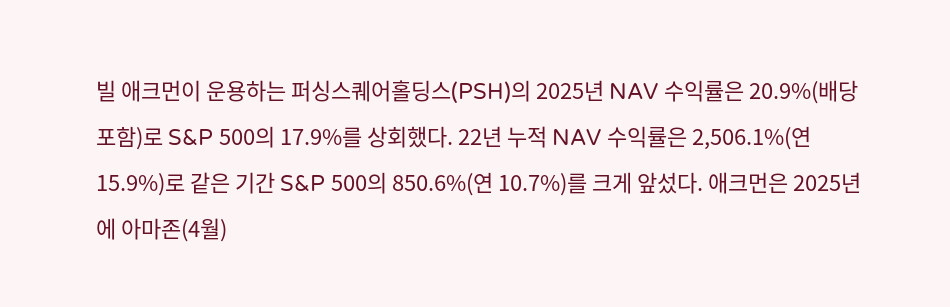빌 애크먼이 운용하는 퍼싱스퀘어홀딩스(PSH)의 2025년 NAV 수익률은 20.9%(배당 포함)로 S&P 500의 17.9%를 상회했다. 22년 누적 NAV 수익률은 2,506.1%(연 15.9%)로 같은 기간 S&P 500의 850.6%(연 10.7%)를 크게 앞섰다. 애크먼은 2025년에 아마존(4월)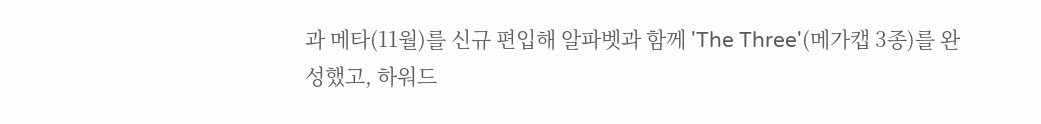과 메타(11월)를 신규 편입해 알파벳과 함께 'The Three'(메가캡 3종)를 완성했고, 하워드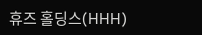휴즈 홀딩스(HHH)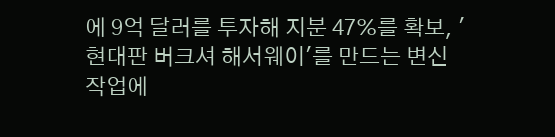에 9억 달러를 투자해 지분 47%를 확보, '현대판 버크셔 해서웨이'를 만드는 변신 작업에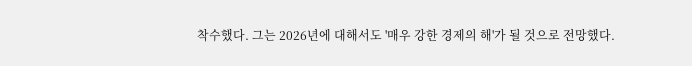착수했다. 그는 2026년에 대해서도 '매우 강한 경제의 해'가 될 것으로 전망했다.